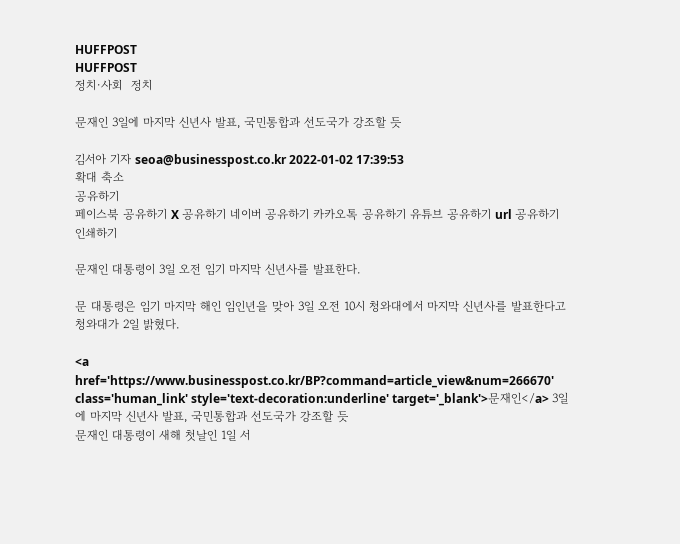HUFFPOST
HUFFPOST
정치·사회  정치

문재인 3일에 마지막 신년사 발표, 국민통합과 선도국가 강조할 듯

김서아 기자 seoa@businesspost.co.kr 2022-01-02 17:39:53
확대 축소
공유하기
페이스북 공유하기 X 공유하기 네이버 공유하기 카카오톡 공유하기 유튜브 공유하기 url 공유하기 인쇄하기

문재인 대통령이 3일 오전 임기 마지막 신년사를 발표한다.

문 대통령은 임기 마지막 해인 임인년을 맞아 3일 오전 10시 청와대에서 마지막 신년사를 발표한다고 청와대가 2일 밝혔다.

<a href='https://www.businesspost.co.kr/BP?command=article_view&num=266670' class='human_link' style='text-decoration:underline' target='_blank'>문재인</a> 3일에 마지막 신년사 발표, 국민통합과 선도국가 강조할 듯
문재인 대통령이 새해 첫날인 1일 서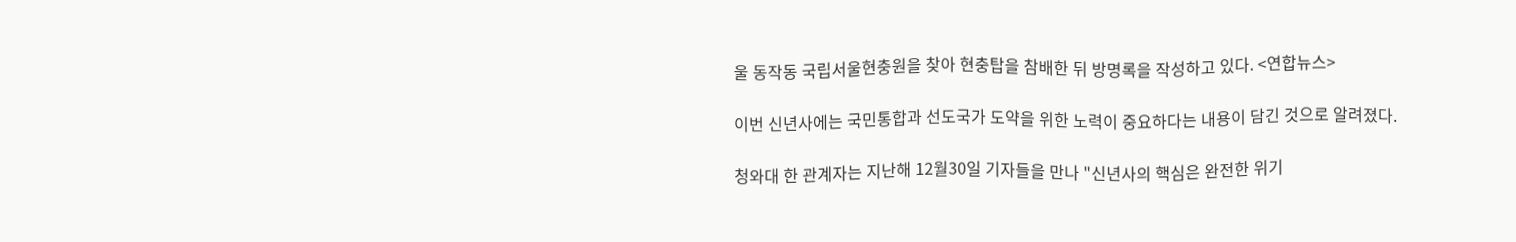울 동작동 국립서울현충원을 찾아 현충탑을 참배한 뒤 방명록을 작성하고 있다. <연합뉴스>

이번 신년사에는 국민통합과 선도국가 도약을 위한 노력이 중요하다는 내용이 담긴 것으로 알려졌다.

청와대 한 관계자는 지난해 12월30일 기자들을 만나 "신년사의 핵심은 완전한 위기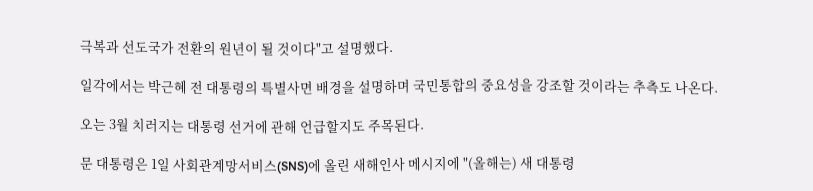극복과 선도국가 전환의 원년이 될 것이다"고 설명했다.

일각에서는 박근혜 전 대통령의 특별사면 배경을 설명하며 국민통합의 중요성을 강조할 것이라는 추측도 나온다.

오는 3월 치러지는 대통령 선거에 관해 언급할지도 주목된다.

문 대통령은 1일 사회관계망서비스(SNS)에 올린 새해인사 메시지에 "(올해는) 새 대통령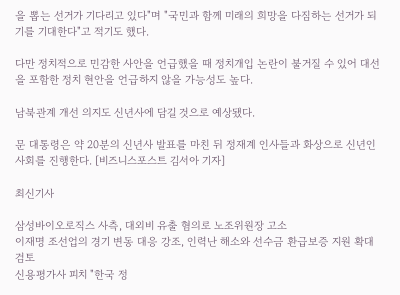을 뽑는 선거가 기다리고 있다"며 "국민과 함께 미래의 희망을 다짐하는 선거가 되기를 기대한다"고 적기도 했다.

다만 정치적으로 민감한 사안을 언급했을 때 정치개입 논란이 불거질 수 있어 대선을 포함한 정치 현안을 언급하지 않을 가능성도 높다.

남북관계 개선 의지도 신년사에 담길 것으로 예상됐다.

문 대통령은 약 20분의 신년사 발표를 마친 뒤 정재계 인사들과 화상으로 신년인사회를 진행한다. [비즈니스포스트 김서아 기자]

최신기사

삼성바이오로직스 사측, 대외비 유출 혐의로 노조위원장 고소
이재명 조선업의 경기 변동 대응 강조, 인력난 해소와 선수금 환급보증 지원 확대 검토
신용평가사 피치 "한국 정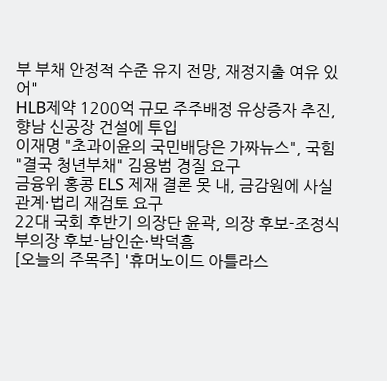부 부채 안정적 수준 유지 전망, 재정지출 여유 있어"
HLB제약 1200억 규모 주주배정 유상증자 추진, 향남 신공장 건설에 투입
이재명 "초과이윤의 국민배당은 가짜뉴스", 국힘 "결국 청년부채" 김용범 경질 요구
금융위 홍콩 ELS 제재 결론 못 내, 금감원에 사실관계·법리 재검토 요구
22대 국회 후반기 의장단 윤곽, 의장 후보-조정식 부의장 후보-남인순·박덕흠
[오늘의 주목주] '휴머노이드 아틀라스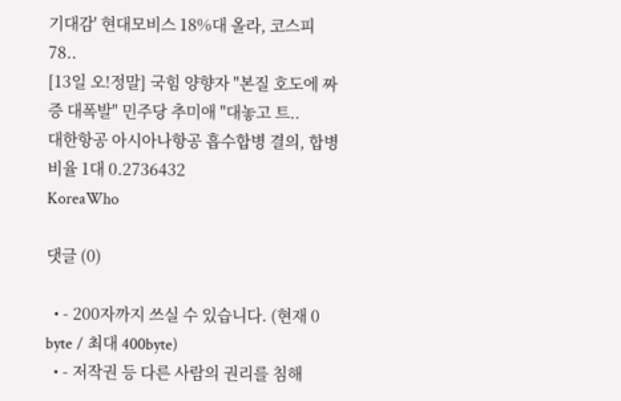기대감' 현대모비스 18%대 올라, 코스피 78..
[13일 오!정말] 국힘 양향자 "본질 호도에 짜증 대폭발" 민주당 추미애 "대놓고 트..
대한항공 아시아나항공 흡수합병 결의, 합병비율 1대 0.2736432
KoreaWho

댓글 (0)

  • - 200자까지 쓰실 수 있습니다. (현재 0 byte / 최대 400byte)
  • - 저작권 등 다른 사람의 권리를 침해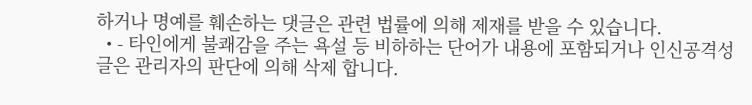하거나 명예를 훼손하는 댓글은 관련 법률에 의해 제재를 받을 수 있습니다.
  • - 타인에게 불쾌감을 주는 욕설 등 비하하는 단어가 내용에 포함되거나 인신공격성 글은 관리자의 판단에 의해 삭제 합니다.